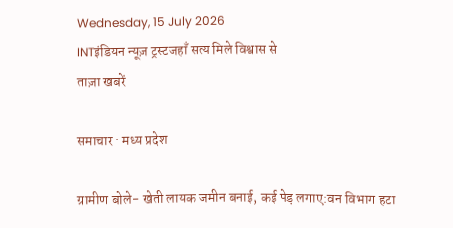Wednesday, 15 July 2026
INTइंडियन न्यूज़ ट्रस्टजहाँ सत्य मिले विश्वास से
ताज़ा खबरें

समाचार · मध्य प्रदेश

ग्रामीण बोले- खेती लायक जमीन बनाई, कई पेड़ लगाए:वन विभाग हटा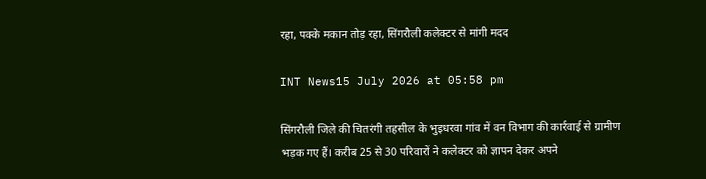रहा, पक्के मकान तोड़ रहा, सिंगरौली कलेक्टर से मांगी मदद

INT News15 July 2026 at 05:58 pm

सिंगरौली जिले की चितरंगी तहसील के भुइधरवा गांव में वन विभाग की कार्रवाई से ग्रामीण भड़क गए हैं। करीब 25 से 30 परिवारों ने कलेक्टर को ज्ञापन देकर अपने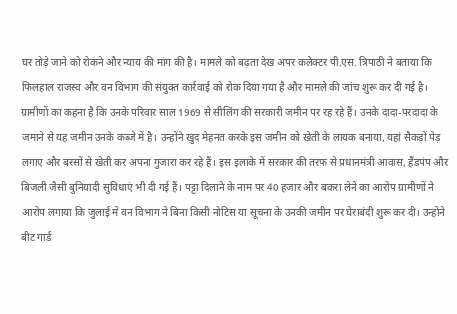घर तोड़े जाने को रोकने और न्याय की मांग की है। मामले को बढ़ता देख अपर कलेक्टर पी.एस. त्रिपाठी ने बताया कि फिलहाल राजस्व और वन विभाग की संयुक्त कार्रवाई को रोक दिया गया है और मामले की जांच शुरू कर दी गई है। ग्रामीणों का कहना है कि उनके परिवार साल 1969 से सीलिंग की सरकारी जमीन पर रह रहे हैं। उनके दादा-परदादा के जमाने से यह जमीन उनके कब्जे में है। उन्होंने खुद मेहनत करके इस जमीन को खेती के लायक बनाया, यहां सैकड़ों पेड़ लगाए और बरसों से खेती कर अपना गुजारा कर रहे हैं। इस इलाके में सरकार की तरफ से प्रधानमंत्री आवास, हैंडपंप और बिजली जैसी बुनियादी सुविधाएं भी दी गई हैं। पट्टा दिलाने के नाम पर 40 हजार और बकरा लेने का आरोप ग्रामीणों ने आरोप लगाया कि जुलाई में वन विभाग ने बिना किसी नोटिस या सूचना के उनकी जमीन पर घेराबंदी शुरू कर दी। उन्होंने बीट गार्ड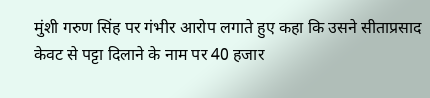मुंशी गरुण सिंह पर गंभीर आरोप लगाते हुए कहा कि उसने सीताप्रसाद केवट से पट्टा दिलाने के नाम पर 40 हजार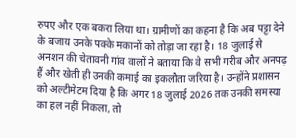रुपए और एक बकरा लिया था। ग्रामीणों का कहना है कि अब पट्टा देने के बजाय उनके पक्के मकानों को तोड़ा जा रहा है। 18 जुलाई से अनशन की चेतावनी गांव वालों ने बताया कि वे सभी गरीब और अनपढ़ हैं और खेती ही उनकी कमाई का इकलौता जरिया है। उन्होंने प्रशासन को अल्टीमेटम दिया है कि अगर 18 जुलाई 2026 तक उनकी समस्या का हल नहीं निकला, तो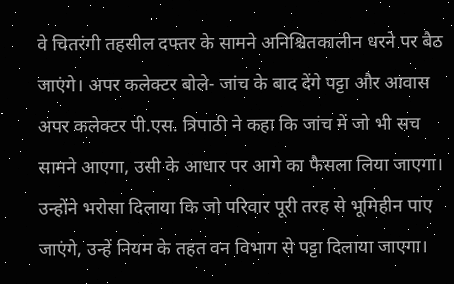वे चितरंगी तहसील दफ्तर के सामने अनिश्चितकालीन धरने पर बैठ जाएंगे। अपर कलेक्टर बोले- जांच के बाद देंगे पट्टा और आवास अपर कलेक्टर पी.एस. त्रिपाठी ने कहा कि जांच में जो भी सच सामने आएगा, उसी के आधार पर आगे का फैसला लिया जाएगा। उन्होंने भरोसा दिलाया कि जो परिवार पूरी तरह से भूमिहीन पाए जाएंगे, उन्हें नियम के तहत वन विभाग से पट्टा दिलाया जाएगा।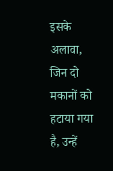इसके अलावा, जिन दो मकानों को हटाया गया है, उन्हें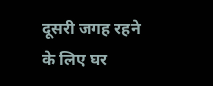दूसरी जगह रहने के लिए घर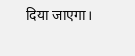दिया जाएगा।